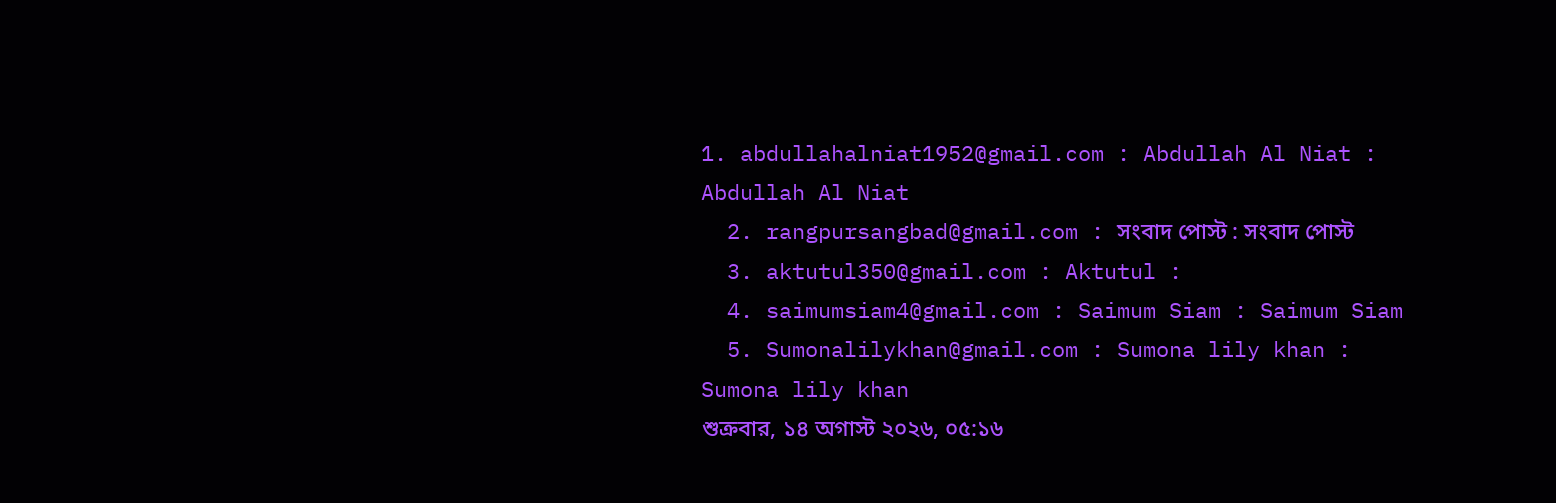1. abdullahalniat1952@gmail.com : Abdullah Al Niat : Abdullah Al Niat
  2. rangpursangbad@gmail.com : সংবাদ পোস্ট : সংবাদ পোস্ট
  3. aktutul350@gmail.com : Aktutul :
  4. saimumsiam4@gmail.com : Saimum Siam : Saimum Siam
  5. Sumonalilykhan@gmail.com : Sumona lily khan : Sumona lily khan
শুক্রবার, ১৪ অগাস্ট ২০২৬, ০৫:১৬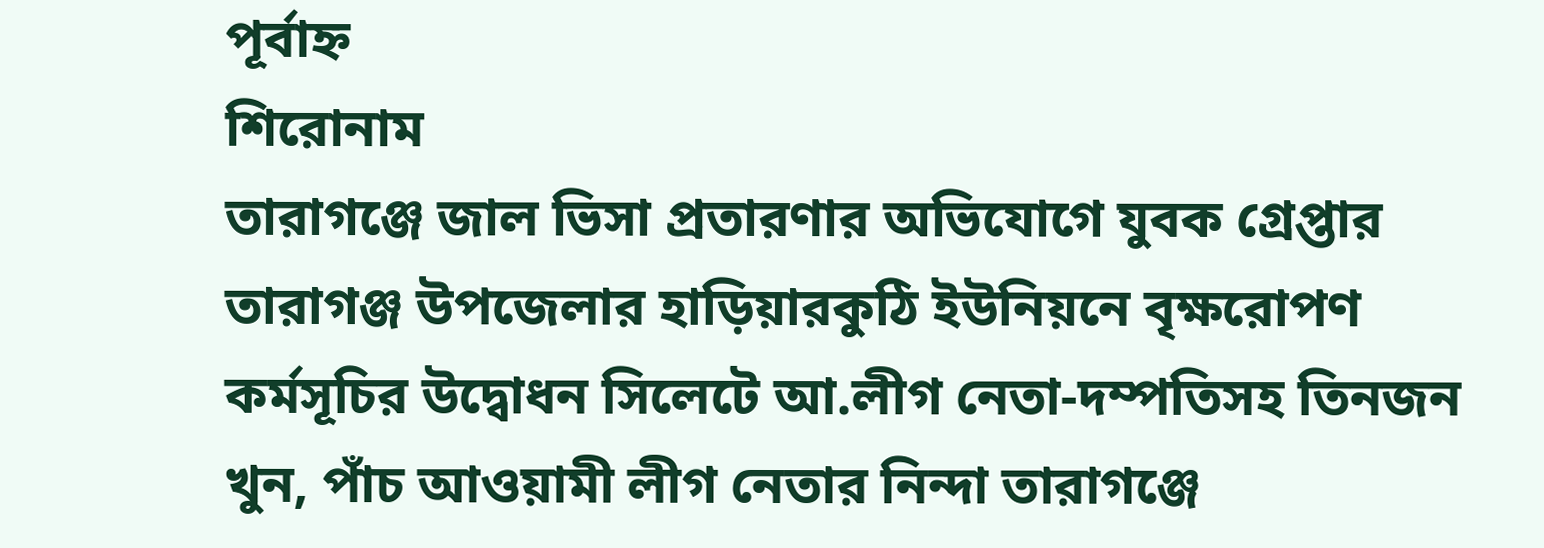পূর্বাহ্ন
শিরোনাম
তারাগঞ্জে জাল ভিসা প্রতারণার অভিযোগে যুবক গ্রেপ্তার তারাগঞ্জ উপজেলার হাড়িয়ারকুঠি ইউনিয়নে বৃক্ষরোপণ কর্মসূচির উদ্বোধন সিলেটে আ.লীগ নেতা-দম্পতিসহ তিনজন খুন, পাঁচ আওয়ামী লীগ নেতার নিন্দা তারাগঞ্জে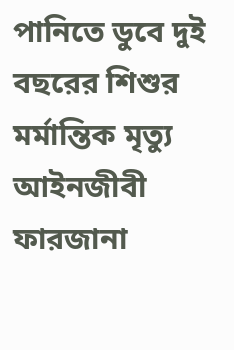পানিতে ডুবে দুই বছরের শিশুর মর্মান্তিক মৃত্যু আইনজীবী ফারজানা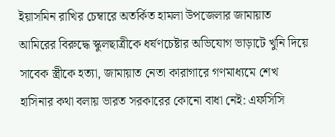ইয়াসমিন রাখির চেম্বারে অতর্কিত হামলা উপজেলার জামায়াত আমিরের বিরুদ্ধে স্কুলছাত্রীকে ধর্ষণচেষ্টার অভিযোগ ভাড়াটে খুনি দিয়ে সাবেক স্ত্রীকে হত্যা, জামায়াত নেতা কারাগারে গণমাধ্যমে শেখ হাসিনার কথা বলায় ভারত সরকারের কোনো বাধা নেই: এফসিসি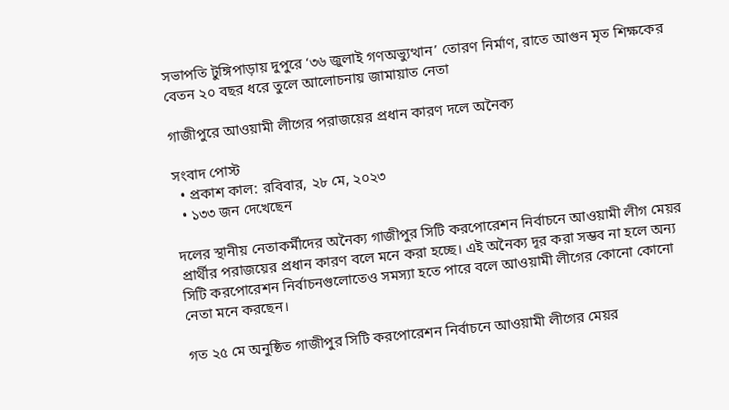সভাপতি টুঙ্গিপাড়ায় দুপুরে ‘৩৬ জুলাই গণঅভ্যুত্থান’ তোরণ নির্মাণ, রাতে আগুন মৃত শিক্ষকের বেতন ২০ বছর ধরে তুলে আলোচনায় জামায়াত নেতা

গাজীপুরে আওয়ামী লীগের পরাজয়ের প্রধান কারণ দলে অনৈক্য

সংবাদ পোস্ট
  • প্রকাশ কাল: রবিবার, ২৮ মে, ২০২৩
  • ১৩৩ জন দেখেছেন

দলের স্থানীয় নেতাকর্মীদের অনৈক্য গাজীপুর সিটি করপোরেশন নির্বাচনে আওয়ামী লীগ মেয়র প্রার্থীর পরাজয়ের প্রধান কারণ বলে মনে করা হচ্ছে। এই অনৈক্য দূর করা সম্ভব না হলে অন্য সিটি করপোরেশন নির্বাচনগুলোতেও সমস্যা হতে পারে বলে আওয়ামী লীগের কোনো কোনো নেতা মনে করছেন।

গত ২৫ মে অনুষ্ঠিত গাজীপুর সিটি করপোরেশন নির্বাচনে আওয়ামী লীগের মেয়র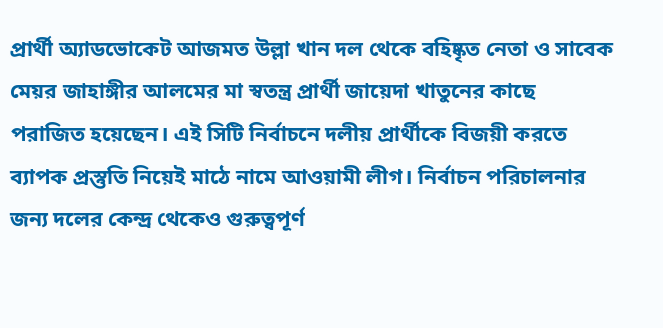প্রার্থী অ্যাডভোকেট আজমত উল্লা খান দল থেকে বহিষ্কৃত নেতা ও সাবেক মেয়র জাহাঙ্গীর আলমের মা স্বতন্ত্র প্রার্থী জায়েদা খাতুনের কাছে পরাজিত হয়েছেন। এই সিটি নির্বাচনে দলীয় প্রার্থীকে বিজয়ী করতে ব্যাপক প্রস্তুতি নিয়েই মাঠে নামে আওয়ামী লীগ। নির্বাচন পরিচালনার জন্য দলের কেন্দ্র থেকেও গুরুত্বপূর্ণ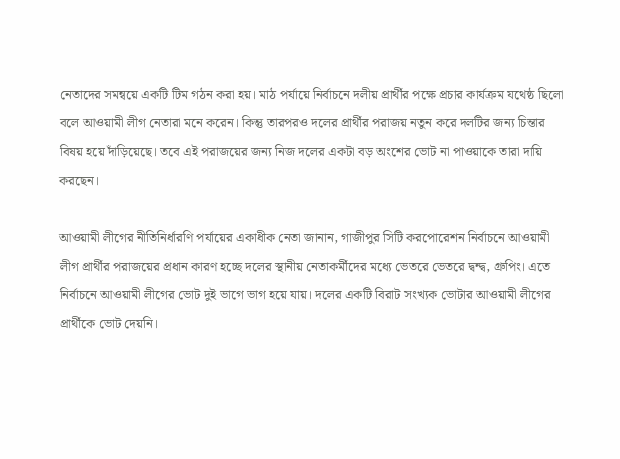নেতাদের সমন্বয়ে একটি টিম গঠন করা হয়। মাঠ পর্যায়ে নির্বাচনে দলীয় প্রার্থীর পক্ষে প্রচার কার্যক্রম যথেষ্ঠ ছিলো বলে আওয়ামী লীগ নেতারা মনে করেন। কিন্তু তারপরও দলের প্রার্থীর পরাজয় নতুন করে দলটির জন্য চিন্তার বিষয় হয়ে দাঁড়িয়েছে। তবে এই পরাজয়ের জন্য নিজ দলের একটা বড় অংশের ভোট না পাওয়াকে তারা দায়ি করছেন।

আওয়ামী লীগের নীতিনির্ধারণি পর্যায়ের একাধীক নেতা জানান, গাজীপুর সিটি করপোরেশন নির্বাচনে আওয়ামী লীগ প্রার্থীর পরাজয়ের প্রধান কারণ হচ্ছে দলের স্থানীয় নেতাকর্মীদের মধ্যে ভেতরে ভেতরে দ্বন্দ্ব, গ্রুপিং। এতে নির্বাচনে আওয়ামী লীগের ভোট দুই ভাগে ভাগ হয়ে যায়। দলের একটি বিরাট সংখ্যক ভোটার আওয়ামী লীগের প্রার্থীকে ভোট দেয়নি।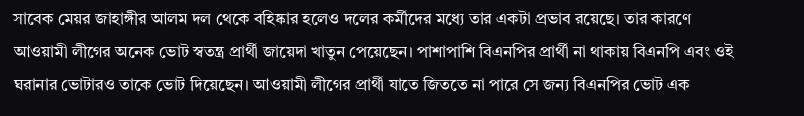সাবেক মেয়র জাহাঙ্গীর আলম দল থেকে বহিষ্কার হলেও দলের কর্মীদের মধ্যে তার একটা প্রভাব রয়েছে। তার কারণে আওয়ামী লীগের অনেক ভোট স্বতন্ত্র প্রার্থী জায়েদা খাতুন পেয়েছেন। পাশাপাশি বিএনপির প্রার্থী না থাকায় বিএনপি এবং ওই ঘরানার ভোটারও তাকে ভোট দিয়েছেন। আওয়ামী লীগের প্রার্থী যাতে জিততে না পারে সে জন্য বিএনপির ভোট এক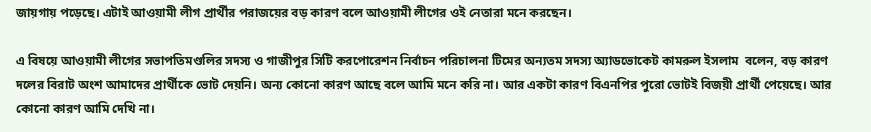জায়গায় পড়েছে। এটাই আওয়ামী লীগ প্রার্থীর পরাজয়ের বড় কারণ বলে আওয়ামী লীগের ওই নেতারা মনে করছেন।

এ বিষয়ে আওয়ামী লীগের সভাপতিমণ্ডলির সদস্য ও গাজীপুর সিটি করপোরেশন নির্বাচন পরিচালনা টিমের অন্যতম সদস্য অ্যাডভোকেট কামরুল ইসলাম  বলেন, বড় কারণ দলের বিরাট অংশ আমাদের প্রার্থীকে ভোট দেয়নি। অন্য কোনো কারণ আছে বলে আমি মনে করি না। আর একটা কারণ বিএনপির পুরো ভোটই বিজয়ী প্রার্থী পেয়েছে। আর কোনো কারণ আমি দেখি না।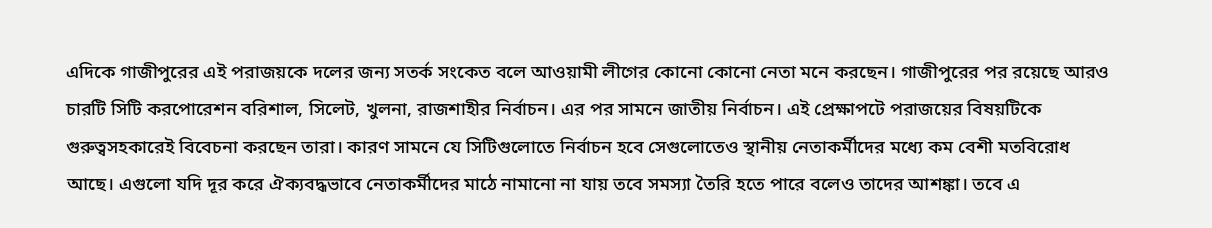এদিকে গাজীপুরের এই পরাজয়কে দলের জন্য সতর্ক সংকেত বলে আওয়ামী লীগের কোনো কোনো নেতা মনে করছেন। গাজীপুরের পর রয়েছে আরও চারটি সিটি করপোরেশন বরিশাল, সিলেট, খুলনা, রাজশাহীর নির্বাচন। এর পর সামনে জাতীয় নির্বাচন। এই প্রেক্ষাপটে পরাজয়ের বিষয়টিকে গুরুত্বসহকারেই বিবেচনা করছেন তারা। কারণ সামনে যে সিটিগুলোতে নির্বাচন হবে সেগুলোতেও স্থানীয় নেতাকর্মীদের মধ্যে কম বেশী মতবিরোধ আছে। এগুলো যদি দূর করে ঐক্যবদ্ধভাবে নেতাকর্মীদের মাঠে নামানো না যায় তবে সমস্যা তৈরি হতে পারে বলেও তাদের আশঙ্কা। তবে এ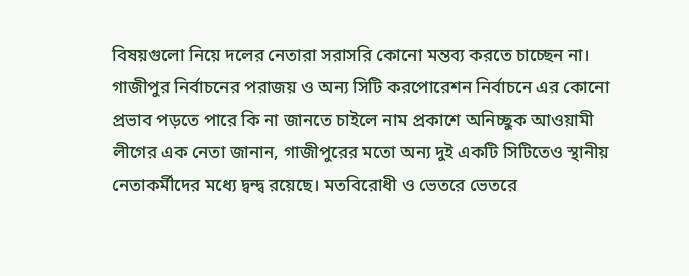বিষয়গুলো নিয়ে দলের নেতারা সরাসরি কোনো মন্তব্য করতে চাচ্ছেন না। গাজীপুর নির্বাচনের পরাজয় ও অন্য সিটি করপোরেশন নির্বাচনে এর কোনো প্রভাব পড়তে পারে কি না জানতে চাইলে নাম প্রকাশে অনিচ্ছুক আওয়ামী লীগের এক নেতা জানান, গাজীপুরের মতো অন্য দুই একটি সিটিতেও স্থানীয় নেতাকর্মীদের মধ্যে দ্বন্দ্ব রয়েছে। মতবিরোধী ও ভেতরে ভেতরে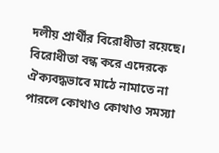দলীয় প্রার্থীর বিরোধীতা রয়েছে। বিরোধীতা বন্ধ করে এদেরকে ঐক্যবদ্ধভাবে মাঠে নামাতে না পারলে কোথাও কোথাও সমস্যা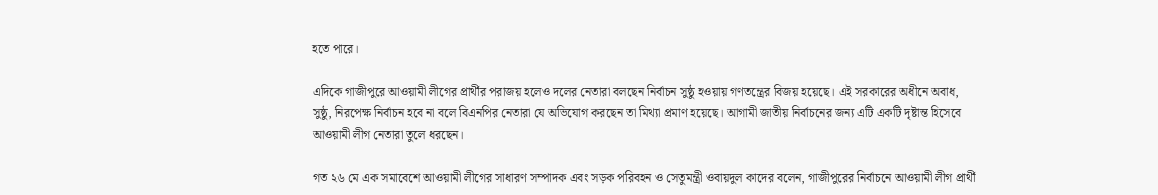হতে পারে।

এদিকে গাজীপুরে আওয়ামী লীগের প্রার্থীর পরাজয় হলেও দলের নেতারা বলছেন নির্বাচন সুষ্ঠু হওয়ায় গণতন্ত্রের বিজয় হয়েছে। এই সরকারের অধীনে অবাধ, সুষ্ঠু, নিরপেক্ষ নির্বাচন হবে না বলে বিএনপির নেতারা যে অভিযোগ করছেন তা মিথ্যা প্রমাণ হয়েছে। আগামী জাতীয় নির্বাচনের জন্য এটি একটি দৃষ্টান্ত হিসেবে আওয়ামী লীগ নেতারা তুলে ধরছেন।

গত ২৬ মে এক সমাবেশে আওয়ামী লীগের সাধারণ সম্পাদক এবং সড়ক পরিবহন ও সেতুমন্ত্রী ওবায়দুল কাদের বলেন, গাজীপুরের নির্বাচনে আওয়ামী লীগ প্রার্থী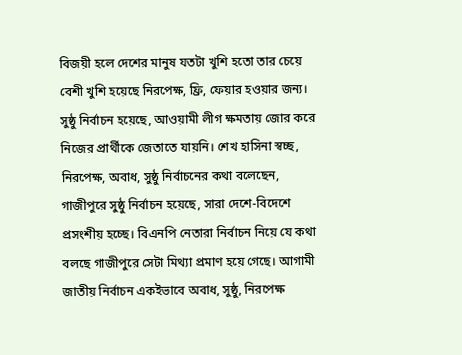বিজয়ী হলে দেশের মানুষ যতটা খুশি হতো তার চেয়ে বেশী খুশি হয়েছে নিরপেক্ষ, ফ্রি, ফেয়ার হওয়ার জন্য। সুষ্ঠু নির্বাচন হয়েছে, আওয়ামী লীগ ক্ষমতায় জোর করে নিজের প্রার্থীকে জেতাতে যায়নি। শেখ হাসিনা স্বচ্ছ, নিরপেক্ষ, অবাধ, সুষ্ঠু নির্বাচনের কথা বলেছেন, গাজীপুরে সুষ্ঠু নির্বাচন হয়েছে, সারা দেশে-বিদেশে প্রসংশীয় হচ্ছে। বিএনপি নেতারা নির্বাচন নিয়ে যে কথা বলছে গাজীপুরে সেটা মিথ্যা প্রমাণ হয়ে গেছে। আগামী জাতীয় নির্বাচন একইভাবে অবাধ, সুষ্ঠু, নিরপেক্ষ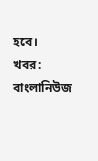হবে।  খবর: বাংলানিউজ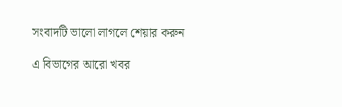সংবাদটি ভালো লাগলে শেয়ার করুন

এ বিভাগের আরো খবর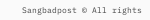Sangbadpost © All rights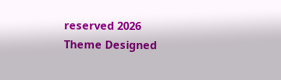reserved 2026
Theme Designed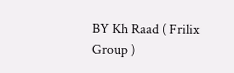BY Kh Raad ( Frilix Group )